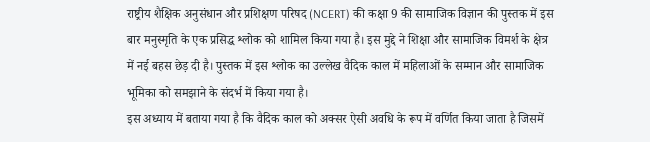राष्ट्रीय शैक्षिक अनुसंधान और प्रशिक्षण परिषद (NCERT) की कक्षा 9 की सामाजिक विज्ञान की पुस्तक में इस बार मनुस्मृति के एक प्रसिद्ध श्लोक को शामिल किया गया है। इस मुद्दे ने शिक्षा और सामाजिक विमर्श के क्षेत्र में नई बहस छेड़ दी है। पुस्तक में इस श्लोक का उल्लेख वैदिक काल में महिलाओं के सम्मान और सामाजिक भूमिका को समझाने के संदर्भ में किया गया है।
इस अध्याय में बताया गया है कि वैदिक काल को अक्सर ऐसी अवधि के रूप में वर्णित किया जाता है जिसमें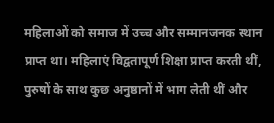महिलाओं को समाज में उच्च और सम्मानजनक स्थान प्राप्त था। महिलाएं विद्वतापूर्ण शिक्षा प्राप्त करती थीं, पुरुषों के साथ कुछ अनुष्ठानों में भाग लेती थीं और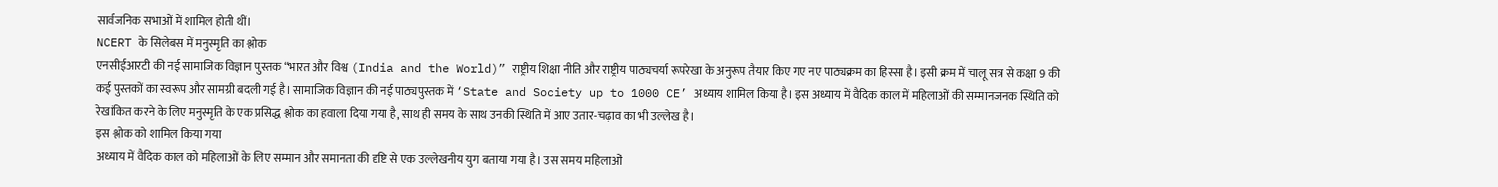सार्वजनिक सभाओं में शामिल होती थीं।
NCERT के सिलेबस में मनुस्मृति का श्लोक
एनसीईआरटी की नई सामाजिक विज्ञान पुस्तक “भारत और विश्व (India and the World)” राष्ट्रीय शिक्षा नीति और राष्ट्रीय पाठ्यचर्या रूपरेखा के अनुरूप तैयार किए गए नए पाठ्यक्रम का हिस्सा है। इसी क्रम में चालू सत्र से कक्षा 9 की कई पुस्तकों का स्वरूप और सामग्री बदली गई है। सामाजिक विज्ञान की नई पाठ्यपुस्तक में ‘State and Society up to 1000 CE’ अध्याय शामिल किया है। इस अध्याय में वैदिक काल में महिलाओं की सम्मानजनक स्थिति को रेखांकित करने के लिए मनुस्मृति के एक प्रसिद्ध श्लोक का हवाला दिया गया है, साथ ही समय के साथ उनकी स्थिति में आए उतार-चढ़ाव का भी उल्लेख है।
इस श्लोक को शामिल किया गया
अध्याय में वैदिक काल को महिलाओं के लिए सम्मान और समानता की दृष्टि से एक उल्लेखनीय युग बताया गया है। उस समय महिलाओं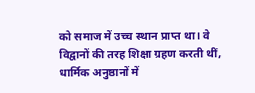को समाज में उच्च स्थान प्राप्त था। वे विद्वानों की तरह शिक्षा ग्रहण करती थीं, धार्मिक अनुष्ठानों में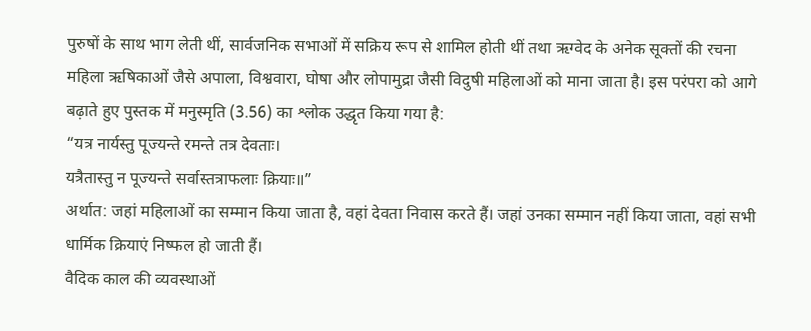पुरुषों के साथ भाग लेती थीं, सार्वजनिक सभाओं में सक्रिय रूप से शामिल होती थीं तथा ऋग्वेद के अनेक सूक्तों की रचना महिला ऋषिकाओं जैसे अपाला, विश्ववारा, घोषा और लोपामुद्रा जैसी विदुषी महिलाओं को माना जाता है। इस परंपरा को आगे बढ़ाते हुए पुस्तक में मनुस्मृति (3.56) का श्लोक उद्धृत किया गया है:
“यत्र नार्यस्तु पूज्यन्ते रमन्ते तत्र देवताः।
यत्रैतास्तु न पूज्यन्ते सर्वास्तत्राफलाः क्रियाः॥”
अर्थात: जहां महिलाओं का सम्मान किया जाता है, वहां देवता निवास करते हैं। जहां उनका सम्मान नहीं किया जाता, वहां सभी धार्मिक क्रियाएं निष्फल हो जाती हैं।
वैदिक काल की व्यवस्थाओं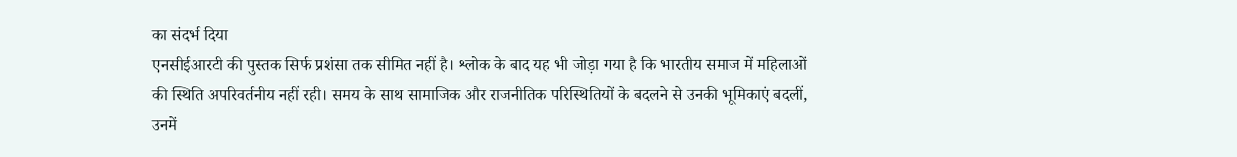का संदर्भ दिया
एनसीईआरटी की पुस्तक सिर्फ प्रशंसा तक सीमित नहीं है। श्लोक के बाद यह भी जोड़ा गया है कि भारतीय समाज में महिलाओं की स्थिति अपरिवर्तनीय नहीं रही। समय के साथ सामाजिक और राजनीतिक परिस्थितियों के बदलने से उनकी भूमिकाएं बदलीं, उनमें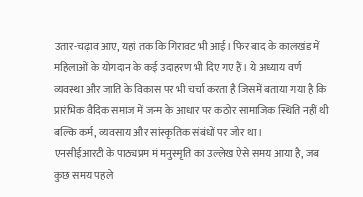उतार-चढ़ाव आए, यहां तक कि गिरावट भी आई। फिर बाद के कालखंड में महिलाओं के योगदान के कई उदाहरण भी दिए गए हैं। ये अध्याय वर्ण व्यवस्था और जाति के विकास पर भी चर्चा करता है जिसमें बताया गया है कि प्रारंभिक वैदिक समाज में जन्म के आधार पर कठोर सामाजिक स्थिति नहीं थी बल्कि कर्म, व्यवसाय और सांस्कृतिक संबंधों पर जोर था।
एनसीईआरटी के पाठ्यप्रम मं मनुस्मृति का उल्लेख ऐसे समय आया है, जब कुछ समय पहले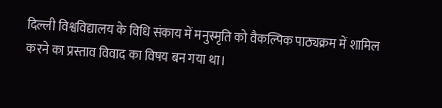दिल्ली विश्वविद्यालय के विधि संकाय में मनुस्मृति को वैकल्पिक पाठ्यक्रम में शामिल करने का प्रस्ताव विवाद का विषय बन गया था।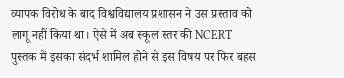व्यापक विरोध के बाद विश्वविद्यालय प्रशासन ने उस प्रस्ताव को लागू नहीं किया था। ऐसे में अब स्कूल स्तर की NCERT पुस्तक में इसका संदर्भ शामिल होने से इस विषय पर फिर बहस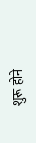शुरू होने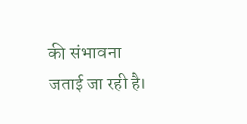की संभावना जताई जा रही है।